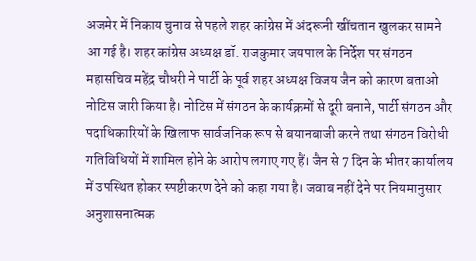अजमेर में निकाय चुनाव से पहले शहर कांग्रेस में अंदरूनी खींचतान खुलकर सामने आ गई है। शहर कांग्रेस अध्यक्ष डॉ. राजकुमार जयपाल के निर्देश पर संगठन महासचिव महेंद्र चौधरी ने पार्टी के पूर्व शहर अध्यक्ष विजय जैन को कारण बताओ नोटिस जारी किया है। नोटिस में संगठन के कार्यक्रमों से दूरी बनाने, पार्टी संगठन और पदाधिकारियों के खिलाफ सार्वजनिक रूप से बयानबाजी करने तथा संगठन विरोधी गतिविधियों में शामिल होने के आरोप लगाए गए हैं। जैन से 7 दिन के भीतर कार्यालय में उपस्थित होकर स्पष्टीकरण देने को कहा गया है। जवाब नहीं देने पर नियमानुसार अनुशासनात्मक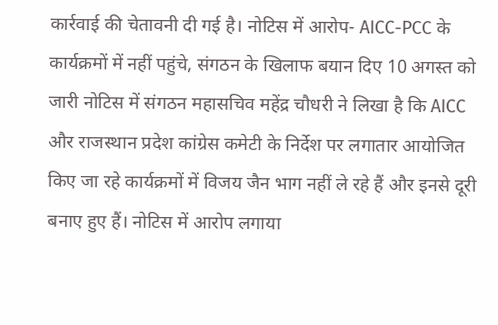कार्रवाई की चेतावनी दी गई है। नोटिस में आरोप- AICC-PCC के कार्यक्रमों में नहीं पहुंचे, संगठन के खिलाफ बयान दिए 10 अगस्त को जारी नोटिस में संगठन महासचिव महेंद्र चौधरी ने लिखा है कि AICC और राजस्थान प्रदेश कांग्रेस कमेटी के निर्देश पर लगातार आयोजित किए जा रहे कार्यक्रमों में विजय जैन भाग नहीं ले रहे हैं और इनसे दूरी बनाए हुए हैं। नोटिस में आरोप लगाया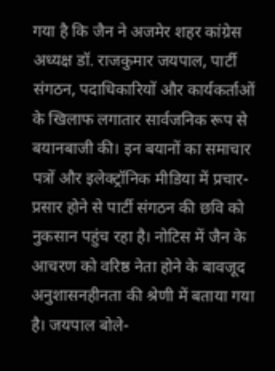गया है कि जैन ने अजमेर शहर कांग्रेस अध्यक्ष डॉ. राजकुमार जयपाल, पार्टी संगठन, पदाधिकारियों और कार्यकर्ताओं के खिलाफ लगातार सार्वजनिक रूप से बयानबाजी की। इन बयानों का समाचार पत्रों और इलेक्ट्रॉनिक मीडिया में प्रचार-प्रसार होने से पार्टी संगठन की छवि को नुकसान पहुंच रहा है। नोटिस में जैन के आचरण को वरिष्ठ नेता होने के बावजूद अनुशासनहीनता की श्रेणी में बताया गया है। जयपाल बोले-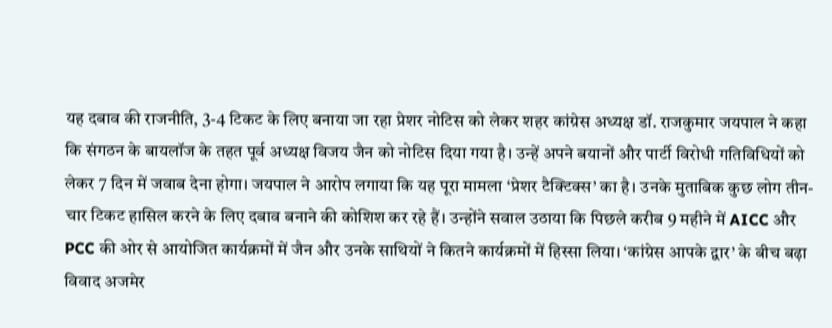यह दबाव की राजनीति, 3-4 टिकट के लिए बनाया जा रहा प्रेशर नोटिस को लेकर शहर कांग्रेस अध्यक्ष डॉ. राजकुमार जयपाल ने कहा कि संगठन के बायलॉज के तहत पूर्व अध्यक्ष विजय जैन को नोटिस दिया गया है। उन्हें अपने बयानों और पार्टी विरोधी गतिविधियों को लेकर 7 दिन में जवाब देना होगा। जयपाल ने आरोप लगाया कि यह पूरा मामला ‘प्रेशर टैक्टिक्स’ का है। उनके मुताबिक कुछ लोग तीन-चार टिकट हासिल करने के लिए दबाव बनाने की कोशिश कर रहे हैं। उन्होंने सवाल उठाया कि पिछले करीब 9 महीने में AICC और PCC की ओर से आयोजित कार्यक्रमों में जैन और उनके साथियों ने कितने कार्यक्रमों में हिस्सा लिया। ‘कांग्रेस आपके द्वार’ के बीच बढ़ा विवाद अजमेर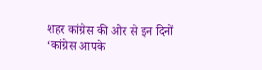शहर कांग्रेस की ओर से इन दिनों ‘कांग्रेस आपके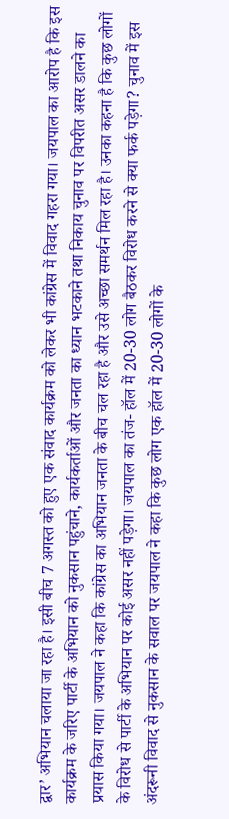द्वार’ अभियान चलाया जा रहा है। इसी बीच 7 अगस्त को हुए एक संवाद कार्यक्रम को लेकर भी कांग्रेस में विवाद गहरा गया। जयपाल का आरोप है कि इस कार्यक्रम के जरिए पार्टी के अभियान को नुकसान पहुंचाने, कार्यकर्ताओं और जनता का ध्यान भटकाने तथा निकाय चुनाव पर विपरीत असर डालने का प्रयास किया गया। जयपाल ने कहा कि कांग्रेस का अभियान जनता के बीच चल रहा है और उसे अच्छा समर्थन मिल रहा है। उनका कहना है कि कुछ लोगों के विरोध से पार्टी के अभियान पर कोई असर नहीं पड़ेगा। जयपाल का तंज- हॉल में 20-30 लोग बैठकर विरोध करने से क्या फर्क पड़ेगा? चुनाव में इस अंदरूनी विवाद से नुकसान के सवाल पर जयपाल ने कहा कि कुछ लोग एक हॉल में 20-30 लोगों के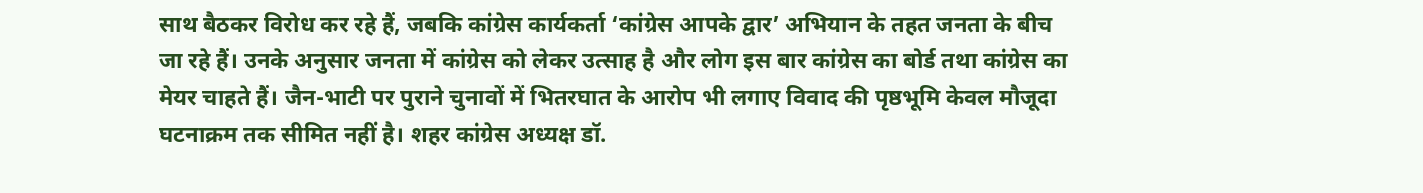साथ बैठकर विरोध कर रहे हैं, जबकि कांग्रेस कार्यकर्ता ‘कांग्रेस आपके द्वार’ अभियान के तहत जनता के बीच जा रहे हैं। उनके अनुसार जनता में कांग्रेस को लेकर उत्साह है और लोग इस बार कांग्रेस का बोर्ड तथा कांग्रेस का मेयर चाहते हैं। जैन-भाटी पर पुराने चुनावों में भितरघात के आरोप भी लगाए विवाद की पृष्ठभूमि केवल मौजूदा घटनाक्रम तक सीमित नहीं है। शहर कांग्रेस अध्यक्ष डॉ.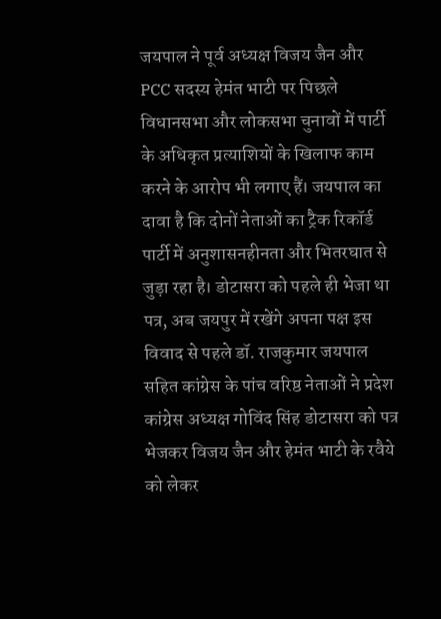जयपाल ने पूर्व अध्यक्ष विजय जैन और PCC सदस्य हेमंत भाटी पर पिछले विधानसभा और लोकसभा चुनावों में पार्टी के अधिकृत प्रत्याशियों के खिलाफ काम करने के आरोप भी लगाए हैं। जयपाल का दावा है कि दोनों नेताओं का ट्रैक रिकॉर्ड पार्टी में अनुशासनहीनता और भितरघात से जुड़ा रहा है। डोटासरा को पहले ही भेजा था पत्र, अब जयपुर में रखेंगे अपना पक्ष इस विवाद से पहले डॉ. राजकुमार जयपाल सहित कांग्रेस के पांच वरिष्ठ नेताओं ने प्रदेश कांग्रेस अध्यक्ष गोविंद सिंह डोटासरा को पत्र भेजकर विजय जैन और हेमंत भाटी के रवैये को लेकर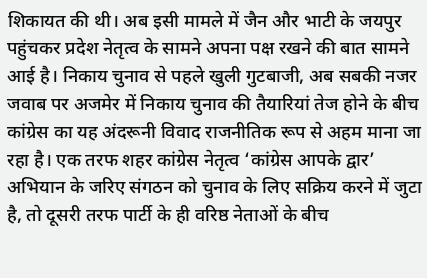शिकायत की थी। अब इसी मामले में जैन और भाटी के जयपुर पहुंचकर प्रदेश नेतृत्व के सामने अपना पक्ष रखने की बात सामने आई है। निकाय चुनाव से पहले खुली गुटबाजी, अब सबकी नजर जवाब पर अजमेर में निकाय चुनाव की तैयारियां तेज होने के बीच कांग्रेस का यह अंदरूनी विवाद राजनीतिक रूप से अहम माना जा रहा है। एक तरफ शहर कांग्रेस नेतृत्व ‘कांग्रेस आपके द्वार’ अभियान के जरिए संगठन को चुनाव के लिए सक्रिय करने में जुटा है, तो दूसरी तरफ पार्टी के ही वरिष्ठ नेताओं के बीच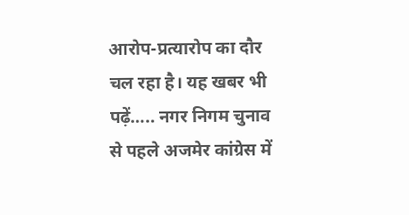आरोप-प्रत्यारोप का दौर चल रहा है। यह खबर भी पढ़ें….. नगर निगम चुनाव से पहले अजमेर कांग्रेस में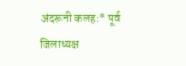अंदरूनी कलह:* पूर्व जिलाध्यक्ष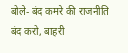बोले- बंद कमरे की राजनीति बंद करो, बाहरी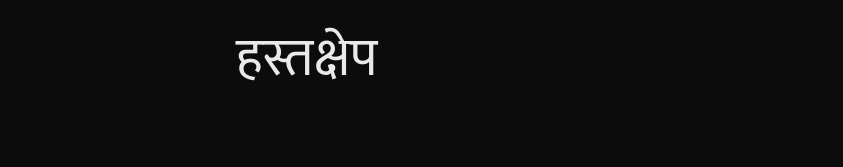हस्तक्षेप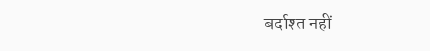बर्दाश्त नहीं